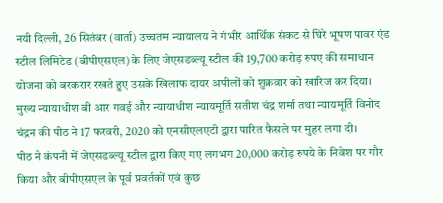नयी दिल्ली, 26 सितंबर (वार्ता) उच्चतम न्यायालय ने गंभीर आर्थिक संकट से घिरे भूषण पावर एंड स्टील लिमिटेड (बीपीएसएल) के लिए जेएसडब्ल्यू स्टील की 19,700 करोड़ रुपए की समाधान योजना को बरकरार रखते हुए उसके खिलाफ दायर अपीलों को शुक्रवार को खारिज कर दिया।
मुख्य न्यायाधीश बी आर गवई और न्यायाधीश न्यायमूर्ति सतीश चंद्र शर्मा तथा न्यायमूर्ति विनोद चंद्रन की पीठ ने 17 फरवरी, 2020 को एनसीएलएटी द्वारा पारित फैसले पर मुहर लगा दी।
पीठ ने कंपनी में जेएसडब्ल्यू स्टील द्वारा किए गए लगभग 20,000 करोड़ रुपये के निवेश पर गौर किया और बीपीएसएल के पूर्व प्रवर्तकों एवं कुछ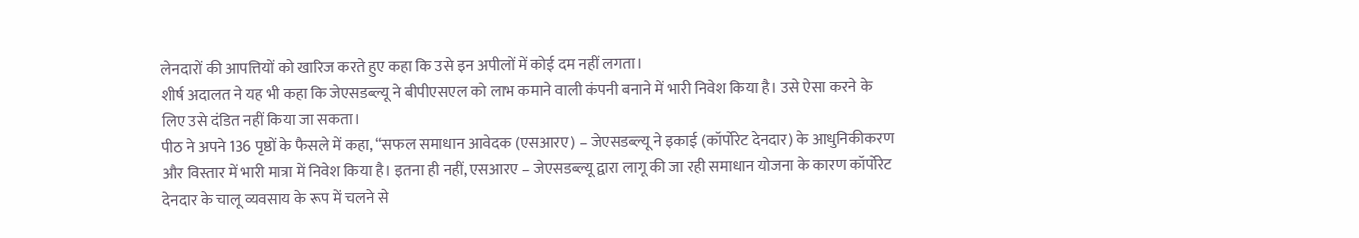लेनदारों की आपत्तियों को खारिज करते हुए कहा कि उसे इन अपीलों में कोई दम नहीं लगता।
शीर्ष अदालत ने यह भी कहा कि जेएसडब्ल्यू ने बीपीएसएल को लाभ कमाने वाली कंपनी बनाने में भारी निवेश किया है। उसे ऐसा करने के लिए उसे दंडित नहीं किया जा सकता।
पीठ ने अपने 136 पृष्ठों के फैसले में कहा, “सफल समाधान आवेदक (एसआरए) – जेएसडब्ल्यू ने इकाई (कॉर्पोरेट देनदार) के आधुनिकीकरण और विस्तार में भारी मात्रा में निवेश किया है। इतना ही नहीं, एसआरए – जेएसडब्ल्यू द्वारा लागू की जा रही समाधान योजना के कारण कॉर्पोरेट देनदार के चालू व्यवसाय के रूप में चलने से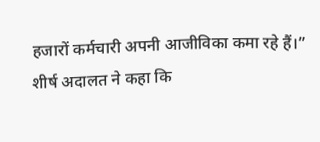हजारों कर्मचारी अपनी आजीविका कमा रहे हैं।”
शीर्ष अदालत ने कहा कि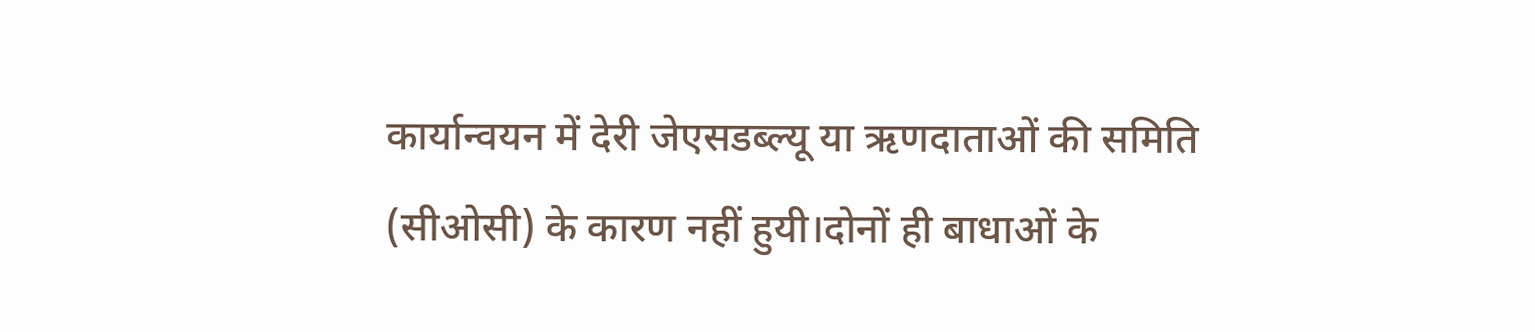कार्यान्वयन में देरी जेएसडब्ल्यू या ऋणदाताओं की समिति (सीओसी) के कारण नहीं हुयी।दोनों ही बाधाओं के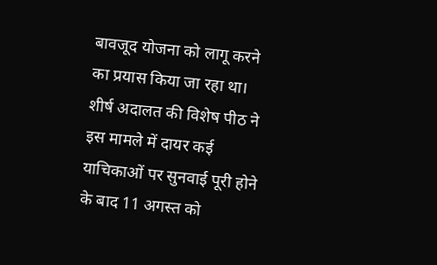बावजूद योजना को लागू करने का प्रयास किया जा रहा था।
शीर्ष अदालत की विशेष पीठ ने इस मामले में दायर कई याचिकाओं पर सुनवाई पूरी होने के बाद 11 अगस्त को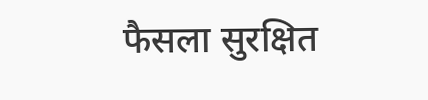फैसला सुरक्षित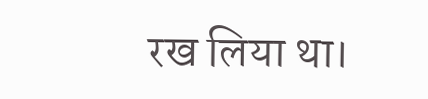रख लिया था।